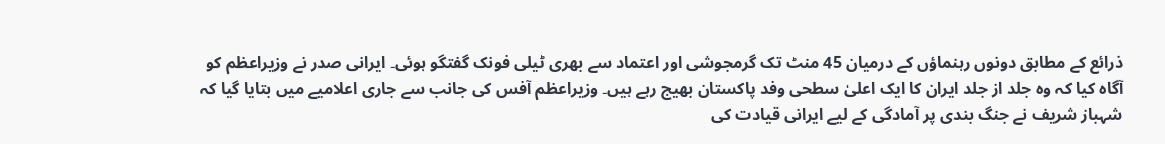ذرائع کے مطابق دونوں رہنماؤں کے درمیان 45 منٹ تک گرمجوشی اور اعتماد سے بھری ٹیلی فونک گفتگو ہوئی۔ ایرانی صدر نے وزیراعظم کو آگاہ کیا کہ وہ جلد از جلد ایران کا ایک اعلیٰ سطحی وفد پاکستان بھیج رہے ہیں۔ وزیراعظم آفس کی جانب سے جاری اعلامیے میں بتایا گیا کہ شہباز شریف نے جنگ بندی پر آمادگی کے لیے ایرانی قیادت کی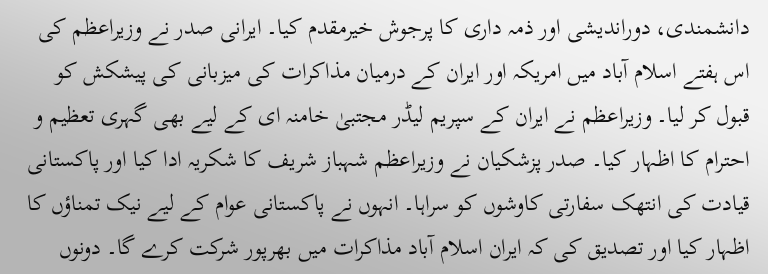دانشمندی، دوراندیشی اور ذمہ داری کا پرجوش خیرمقدم کیا۔ ایرانی صدر نے وزیراعظم کی اس ہفتے اسلام آباد میں امریکہ اور ایران کے درمیان مذاکرات کی میزبانی کی پیشکش کو قبول کر لیا۔ وزیراعظم نے ایران کے سپریم لیڈر مجتبیٰ خامنہ ای کے لیے بھی گہری تعظیم و احترام کا اظہار کیا۔ صدر پزشکیان نے وزیراعظم شہباز شریف کا شکریہ ادا کیا اور پاکستانی قیادت کی انتھک سفارتی کاوشوں کو سراہا۔ انہوں نے پاکستانی عوام کے لیے نیک تمناؤں کا اظہار کیا اور تصدیق کی کہ ایران اسلام آباد مذاکرات میں بھرپور شرکت کرے گا۔ دونوں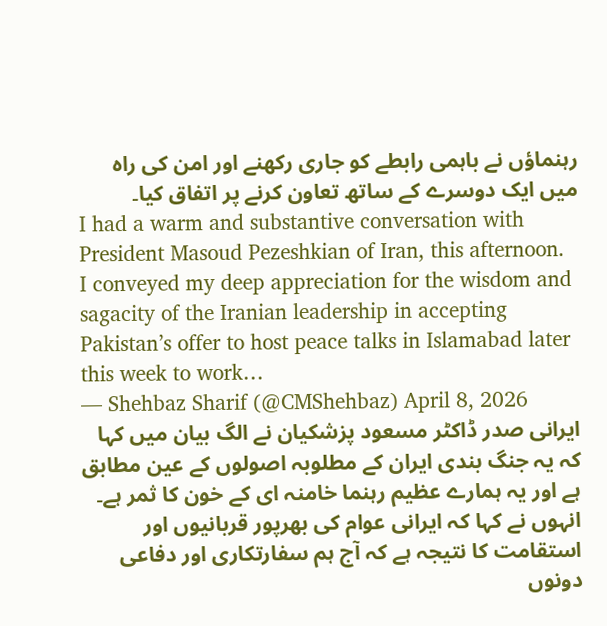رہنماؤں نے باہمی رابطے کو جاری رکھنے اور امن کی راہ میں ایک دوسرے کے ساتھ تعاون کرنے پر اتفاق کیا۔
I had a warm and substantive conversation with President Masoud Pezeshkian of Iran, this afternoon.
I conveyed my deep appreciation for the wisdom and sagacity of the Iranian leadership in accepting Pakistan’s offer to host peace talks in Islamabad later this week to work…
— Shehbaz Sharif (@CMShehbaz) April 8, 2026
ایرانی صدر ڈاکٹر مسعود پزشکیان نے الگ بیان میں کہا کہ یہ جنگ بندی ایران کے مطلوبہ اصولوں کے عین مطابق ہے اور یہ ہمارے عظیم رہنما خامنہ ای کے خون کا ثمر ہے۔ انہوں نے کہا کہ ایرانی عوام کی بھرپور قربانیوں اور استقامت کا نتیجہ ہے کہ آج ہم سفارتکاری اور دفاعی دونوں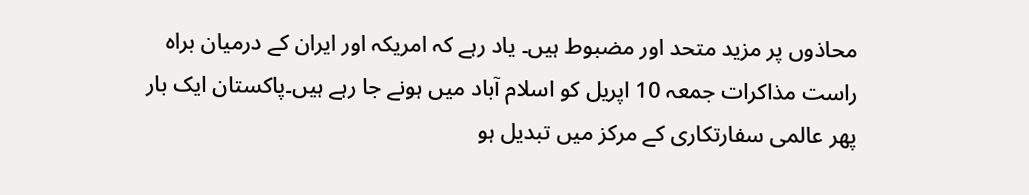محاذوں پر مزید متحد اور مضبوط ہیں۔ یاد رہے کہ امریکہ اور ایران کے درمیان براہ راست مذاکرات جمعہ 10 اپریل کو اسلام آباد میں ہونے جا رہے ہیں۔پاکستان ایک بار پھر عالمی سفارتکاری کے مرکز میں تبدیل ہو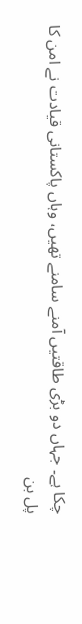چکا ہے۔ جہاں دو بڑی طاقتیں آمنے سامنے تھیں، وہاں پاکستانی قیادت نے امن کا پل بن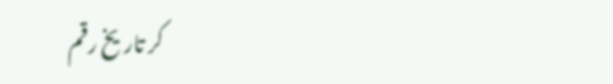کر تاریخ رقم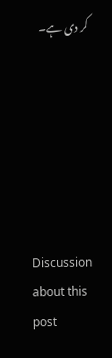کر دی ہے۔







Discussion about this post